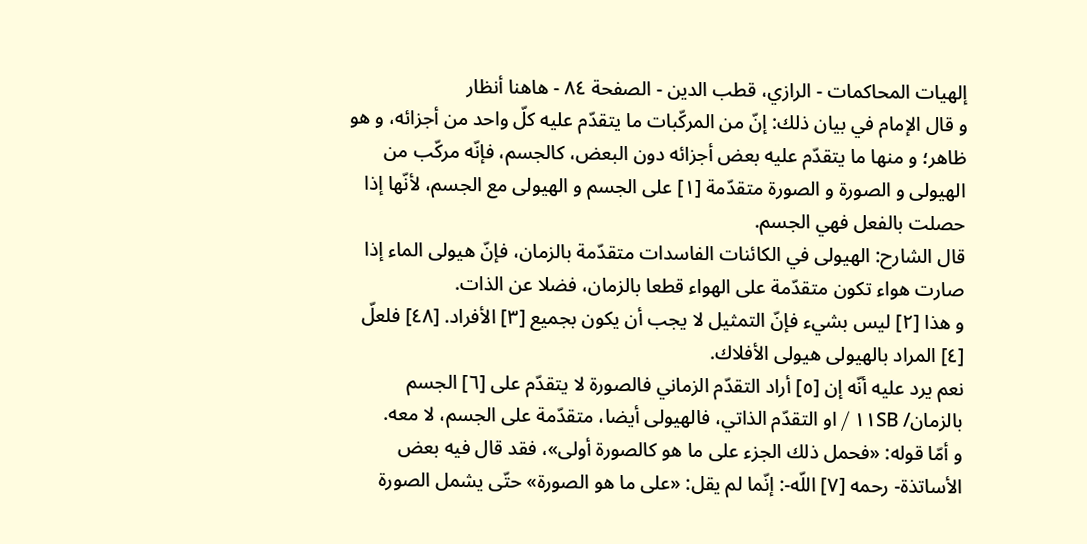إلهيات المحاكمات - الرازي، قطب الدين - الصفحة ٨٤ - هاهنا أنظار
و قال الإمام في بيان ذلك: إنّ من المركّبات ما يتقدّم عليه كلّ واحد من أجزائه، و هو ظاهر؛ و منها ما يتقدّم عليه بعض أجزائه دون البعض، كالجسم، فإنّه مركّب من الهيولى و الصورة و الصورة متقدّمة [١] على الجسم و الهيولى مع الجسم، لأنّها إذا حصلت بالفعل فهي الجسم.
قال الشارح: الهيولى في الكائنات الفاسدات متقدّمة بالزمان، فإنّ هيولى الماء إذا صارت هواء تكون متقدّمة على الهواء قطعا بالزمان، فضلا عن الذات.
و هذا [٢] ليس بشيء فإنّ التمثيل لا يجب أن يكون بجميع [٣] الأفراد. [٤٨] فلعلّ [٤] المراد بالهيولى هيولى الأفلاك.
نعم يرد عليه أنّه إن [٥] أراد التقدّم الزماني فالصورة لا يتقدّم على [٦] الجسم بالزمان/ ١١SB / او التقدّم الذاتي، فالهيولى أيضا، متقدّمة على الجسم، لا معه.
و أمّا قوله: «فحمل ذلك الجزء على ما هو كالصورة أولى»، فقد قال فيه بعض الأساتذة- رحمه [٧] اللّه-: إنّما لم يقل: «على ما هو الصورة» حتّى يشمل الصورة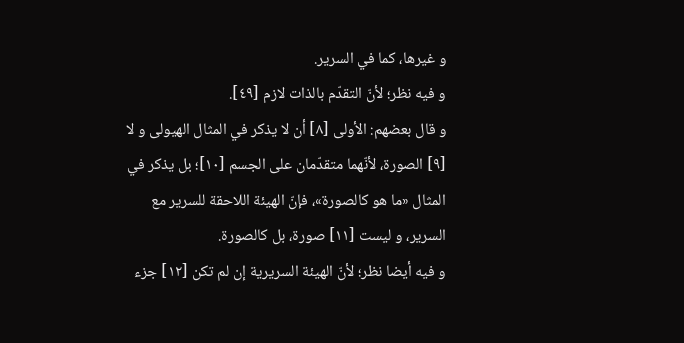و غيرها، كما في السرير.
و فيه نظر؛ لأنّ التقدّم بالذات لازم [٤٩].
و قال بعضهم: الأولى [٨] أن لا يذكر في المثال الهيولى و لا [٩] الصورة، لأنّهما متقدّمان على الجسم [١٠]؛ بل يذكر في المثال «ما هو كالصورة»، فإنّ الهيئة اللاحقة للسرير مع السرير، و ليست [١١] صورة، بل كالصورة.
و فيه أيضا نظر؛ لأنّ الهيئة السريرية إن لم تكن [١٢] جزء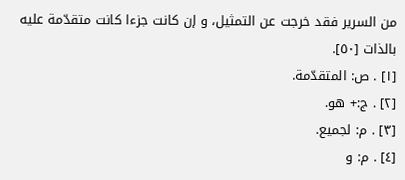من السرير فقد خرجت عن التمثيل، و إن كانت جزءا كانت متقدّمة عليه بالذات [٥٠].
[١] . ص: المتقدّمة.
[٢] . ج:+ هو.
[٣] . م: لجميع.
[٤] . م: و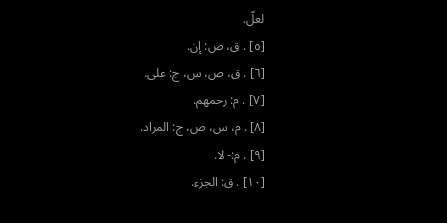لعلّ.
[٥] . ق، ص: إن.
[٦] . ق، ص، س، ج: على.
[٧] . م: رحمهم.
[٨] . م، س، ص، ج: المراد.
[٩] . م:- لا.
[١٠] . ق: الجزء.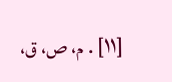[١١] . م، ص، ق،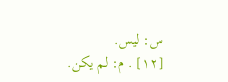س: ليس.
[١٢] . م: لم يكن.